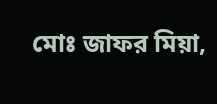মোঃ জাফর মিয়া,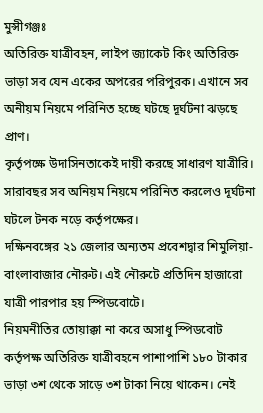মুন্সীগঞ্জঃ
অতিরিক্ত যাত্রীবহন, লাইপ জ্যাকেট কিং অতিরিক্ত ভাড়া সব যেন একের অপরের পরিপুরক। এখানে সব অনীয়ম নিয়মে পরিনিত হচ্ছে ঘটছে দূর্ঘটনা ঝড়ছে প্রাণ।
কৃর্তৃপক্ষে উদাসিনতাকেই দায়ী করছে সাধারণ যাত্রীরি। সারাবছর সব অনিয়ম নিয়মে পরিনিত করলেও দূর্ঘটনা ঘটলে টনক নড়ে কর্তৃপক্ষের।
দক্ষিনবঙ্গের ২১ জেলার অন্যতম প্রবেশদ্বার শিমুলিয়া-বাংলাবাজার নৌরুট। এই নৌরুটে প্রতিদিন হাজারো যাত্রী পারপার হয় স্পিডবোটে।
নিয়মনীতির তোয়াক্কা না করে অসাধু স্পিডবোট কর্তৃপক্ষ অতিরিক্ত যাত্রীবহনে পাশাপাশি ১৮০ টাকার ভাড়া ৩শ থেকে সাড়ে ৩শ টাকা নিয়ে থাকেন। নেই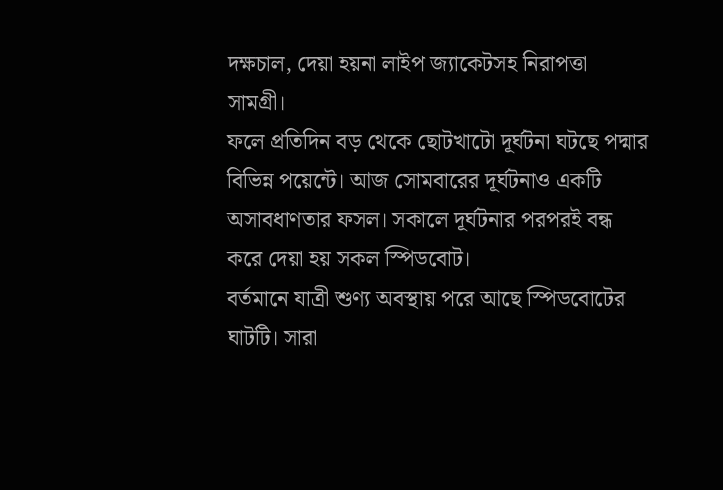দক্ষচাল, দেয়া হয়না লাইপ জ্যাকেটসহ নিরাপত্তা সামগ্রী।
ফলে প্রতিদিন বড় থেকে ছোটখাটো দূর্ঘটনা ঘটছে পদ্মার বিভিন্ন পয়েন্টে। আজ সোমবারের দূর্ঘটনাও একটি অসাবধাণতার ফসল। সকালে দূর্ঘটনার পরপরই বন্ধ করে দেয়া হয় সকল স্পিডবোট।
বর্তমানে যাত্রী শুণ্য অবস্থায় পরে আছে স্পিডবোটের ঘাটটি। সারা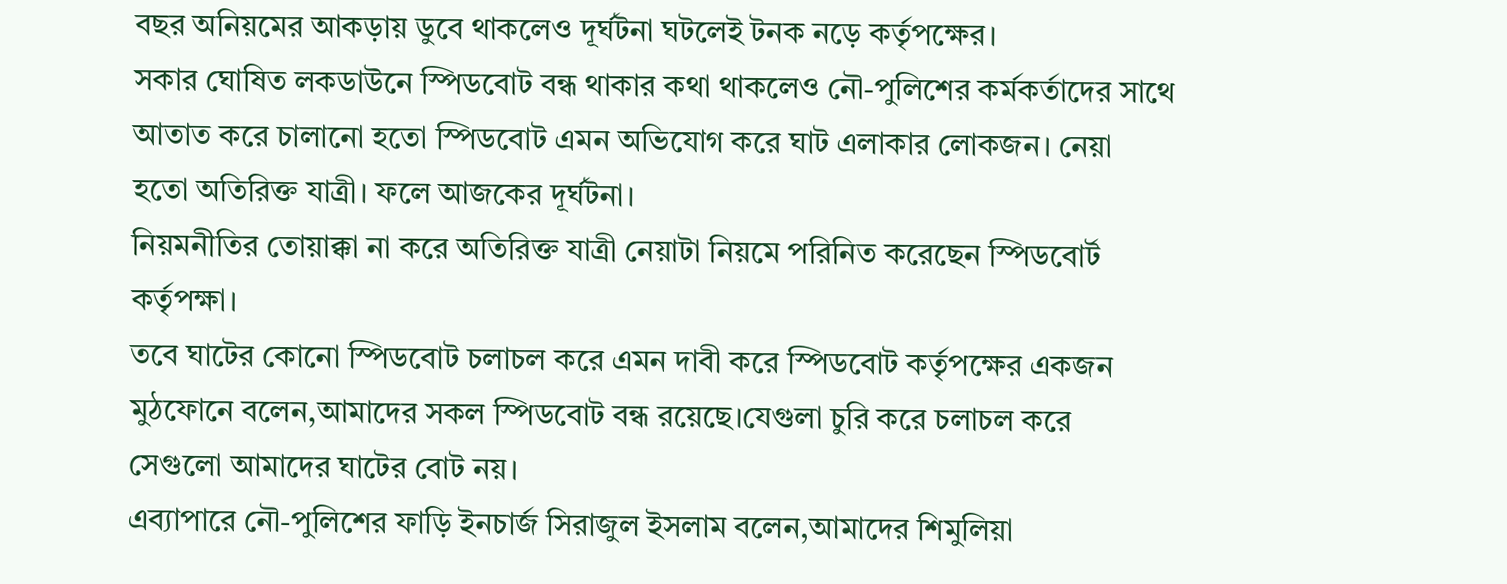বছর অনিয়মের আকড়ায় ডুবে থাকলেও দূর্ঘটনা ঘটলেই টনক নড়ে কর্তৃপক্ষের।
সকার ঘোষিত লকডাউনে স্পিডবোট বন্ধ থাকার কথা থাকলেও নৌ-পুলিশের কর্মকর্তাদের সাথে আতাত করে চালানো হতো স্পিডবোট এমন অভিযোগ করে ঘাট এলাকার লোকজন। নেয়া হতো অতিরিক্ত যাত্রী। ফলে আজকের দূর্ঘটনা।
নিয়মনীতির তোয়াক্কা না করে অতিরিক্ত যাত্রী নেয়াটা নিয়মে পরিনিত করেছেন স্পিডবোর্ট কর্তৃপক্ষা।
তবে ঘাটের কোনো স্পিডবোট চলাচল করে এমন দাবী করে স্পিডবোট কর্তৃপক্ষের একজন মুঠফোনে বলেন,আমাদের সকল স্পিডবোট বন্ধ রয়েছে।যেগুলা চুরি করে চলাচল করে সেগুলো আমাদের ঘাটের বোট নয়।
এব্যাপারে নৌ-পুলিশের ফাড়ি ইনচার্জ সিরাজুল ইসলাম বলেন,আমাদের শিমুলিয়া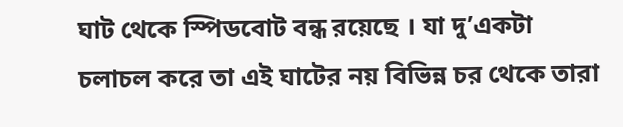ঘাট থেকে স্পিডবোট বন্ধ রয়েছে । যা দু’একটা চলাচল করে তা এই ঘাটের নয় বিভিন্ন চর থেকে তারা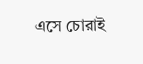এসে চোরাই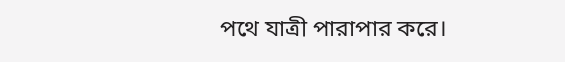পথে যাত্রী পারাপার করে।